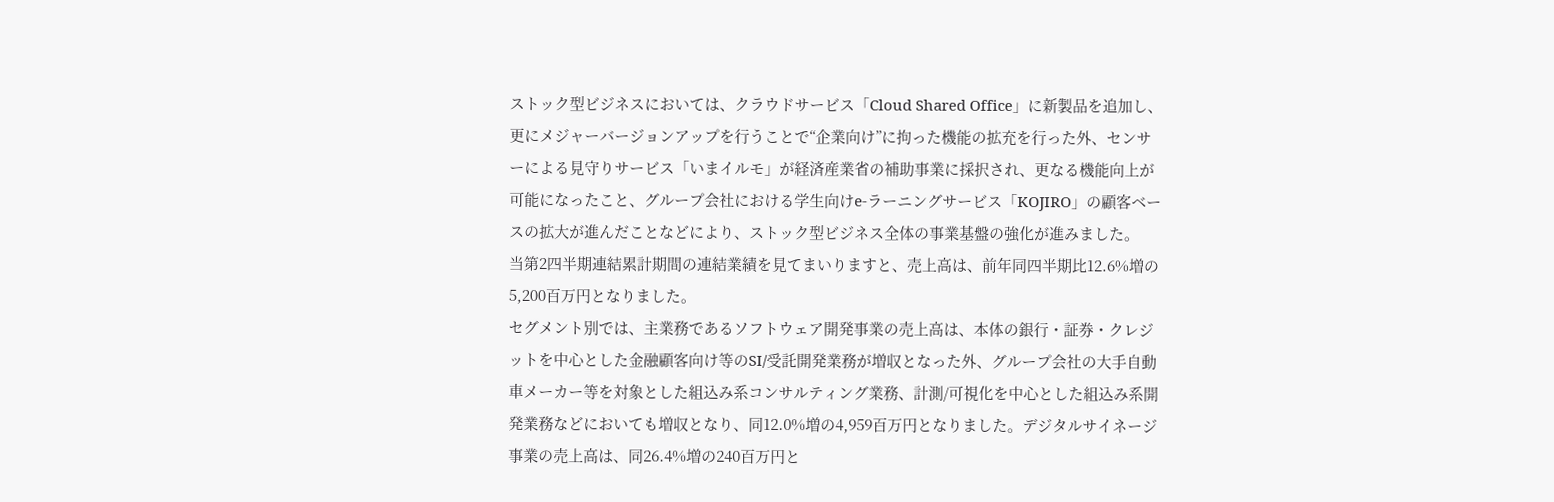ストック型ビジネスにおいては、クラウドサービス「Cloud Shared Office」に新製品を追加し、更にメジャーバージョンアップを行うことで“企業向け”に拘った機能の拡充を行った外、センサーによる見守りサービス「いまイルモ」が経済産業省の補助事業に採択され、更なる機能向上が可能になったこと、グループ会社における学生向けe-ラーニングサービス「KOJIRO」の顧客ベースの拡大が進んだことなどにより、ストック型ビジネス全体の事業基盤の強化が進みました。
当第2四半期連結累計期間の連結業績を見てまいりますと、売上高は、前年同四半期比12.6%増の5,200百万円となりました。
セグメント別では、主業務であるソフトウェア開発事業の売上高は、本体の銀行・証券・クレジットを中心とした金融顧客向け等のSI/受託開発業務が増収となった外、グループ会社の大手自動車メーカー等を対象とした組込み系コンサルティング業務、計測/可視化を中心とした組込み系開発業務などにおいても増収となり、同12.0%増の4,959百万円となりました。デジタルサイネージ事業の売上高は、同26.4%増の240百万円と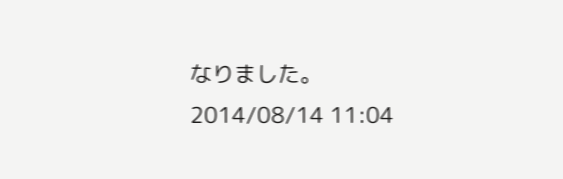なりました。
2014/08/14 11:04